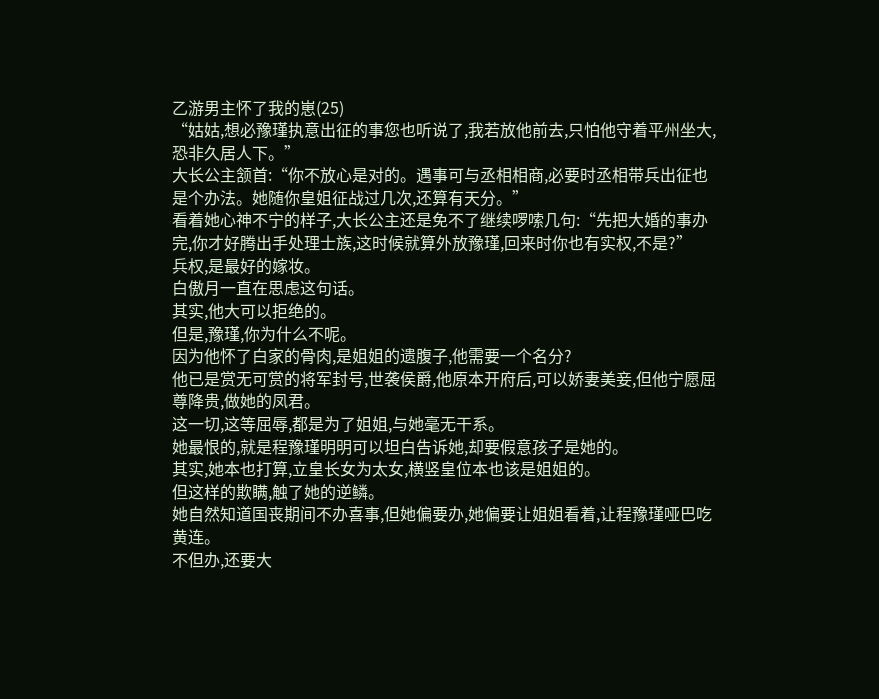乙游男主怀了我的崽(25)
“姑姑,想必豫瑾执意出征的事您也听说了,我若放他前去,只怕他守着平州坐大,恐非久居人下。”
大长公主颔首:“你不放心是对的。遇事可与丞相相商,必要时丞相带兵出征也是个办法。她随你皇姐征战过几次,还算有天分。”
看着她心神不宁的样子,大长公主还是免不了继续啰嗦几句:“先把大婚的事办完,你才好腾出手处理士族,这时候就算外放豫瑾,回来时你也有实权,不是?”
兵权,是最好的嫁妆。
白傲月一直在思虑这句话。
其实,他大可以拒绝的。
但是,豫瑾,你为什么不呢。
因为他怀了白家的骨肉,是姐姐的遗腹子,他需要一个名分?
他已是赏无可赏的将军封号,世袭侯爵,他原本开府后,可以娇妻美妾,但他宁愿屈尊降贵,做她的凤君。
这一切,这等屈辱,都是为了姐姐,与她毫无干系。
她最恨的,就是程豫瑾明明可以坦白告诉她,却要假意孩子是她的。
其实,她本也打算,立皇长女为太女,横竖皇位本也该是姐姐的。
但这样的欺瞒,触了她的逆鳞。
她自然知道国丧期间不办喜事,但她偏要办,她偏要让姐姐看着,让程豫瑾哑巴吃黄连。
不但办,还要大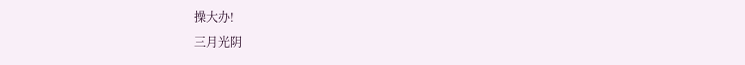操大办!
三月光阴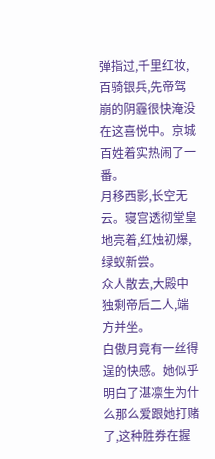弹指过,千里红妆,百骑银兵,先帝驾崩的阴霾很快淹没在这喜悦中。京城百姓着实热闹了一番。
月移西影,长空无云。寝宫透彻堂皇地亮着,红烛初爆,绿蚁新尝。
众人散去,大殿中独剩帝后二人,端方并坐。
白傲月竟有一丝得逞的快感。她似乎明白了湛凛生为什么那么爱跟她打赌了,这种胜券在握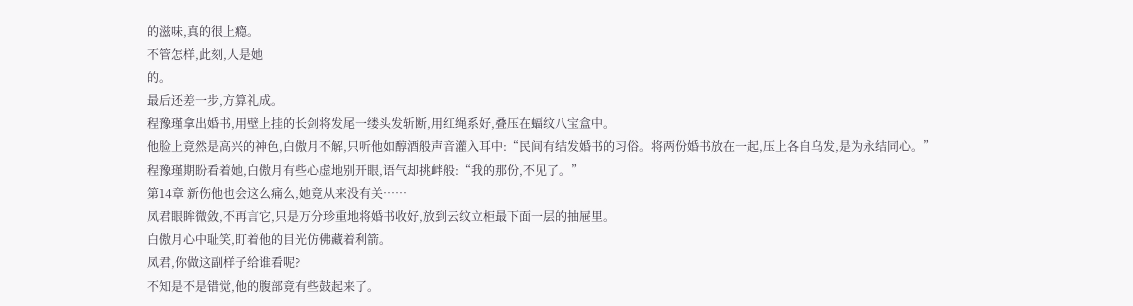的滋味,真的很上瘾。
不管怎样,此刻,人是她
的。
最后还差一步,方算礼成。
程豫瑾拿出婚书,用壁上挂的长剑将发尾一缕头发斩断,用红绳系好,叠压在蝠纹八宝盒中。
他脸上竟然是高兴的神色,白傲月不解,只听他如醇酒般声音灌入耳中:“民间有结发婚书的习俗。将两份婚书放在一起,压上各自乌发,是为永结同心。”
程豫瑾期盼看着她,白傲月有些心虚地别开眼,语气却挑衅般:“我的那份,不见了。”
第14章 新伤他也会这么痛么,她竟从来没有关……
凤君眼眸微敛,不再言它,只是万分珍重地将婚书收好,放到云纹立柜最下面一层的抽屉里。
白傲月心中耻笑,盯着他的目光仿佛藏着利箭。
凤君,你做这副样子给谁看呢?
不知是不是错觉,他的腹部竟有些鼓起来了。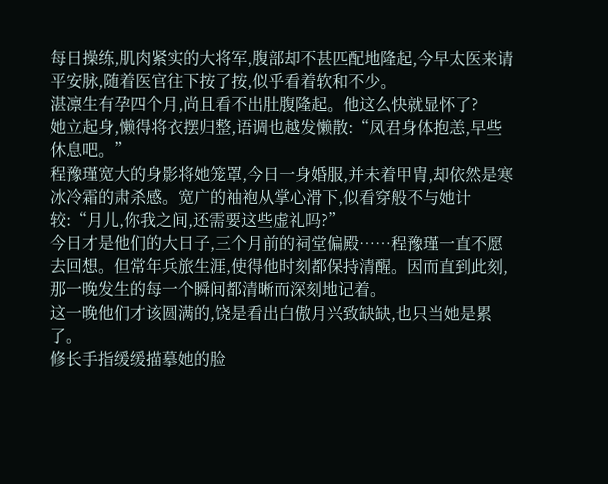每日操练,肌肉紧实的大将军,腹部却不甚匹配地隆起,今早太医来请平安脉,随着医官往下按了按,似乎看着软和不少。
湛凛生有孕四个月,尚且看不出肚腹隆起。他这么快就显怀了?
她立起身,懒得将衣摆归整,语调也越发懒散:“凤君身体抱恙,早些休息吧。”
程豫瑾宽大的身影将她笼罩,今日一身婚服,并未着甲胄,却依然是寒冰冷霜的肃杀感。宽广的袖袍从掌心滑下,似看穿般不与她计较:“月儿,你我之间,还需要这些虚礼吗?”
今日才是他们的大日子,三个月前的祠堂偏殿……程豫瑾一直不愿去回想。但常年兵旅生涯,使得他时刻都保持清醒。因而直到此刻,那一晚发生的每一个瞬间都清晰而深刻地记着。
这一晚他们才该圆满的,饶是看出白傲月兴致缺缺,也只当她是累了。
修长手指缓缓描摹她的脸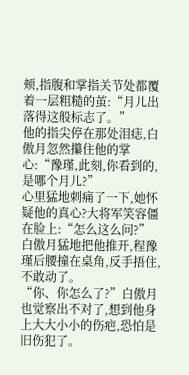颊,指腹和掌指关节处都覆着一层粗糙的茧:“月儿出落得这般标志了。”
他的指尖停在那处泪痣,白傲月忽然攥住他的掌心:“豫瑾,此刻,你看到的,是哪个月儿?”
心里猛地刺痛了一下,她怀疑他的真心?大将军笑容僵在脸上:“怎么这么问?”
白傲月猛地把他推开,程豫瑾后腰撞在桌角,反手捂住,不敢动了。
“你、你怎么了?”白傲月也觉察出不对了,想到他身上大大小小的伤疤,恐怕是旧伤犯了。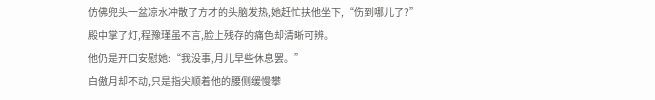仿佛兜头一盆凉水冲散了方才的头脑发热,她赶忙扶他坐下,“伤到哪儿了?”
殿中掌了灯,程豫瑾虽不言,脸上残存的痛色却清晰可辨。
他仍是开口安慰她:“我没事,月儿早些休息罢。”
白傲月却不动,只是指尖顺着他的腰侧缓慢攀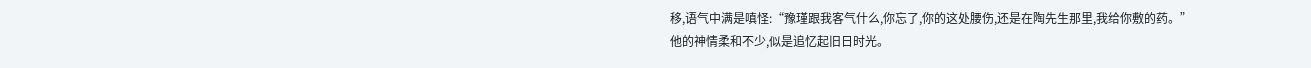移,语气中满是嗔怪:“豫瑾跟我客气什么,你忘了,你的这处腰伤,还是在陶先生那里,我给你敷的药。”
他的神情柔和不少,似是追忆起旧日时光。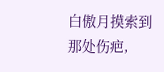白傲月摸索到那处伤疤,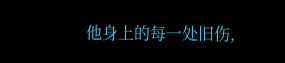他身上的每一处旧伤,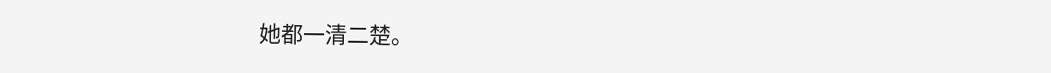她都一清二楚。